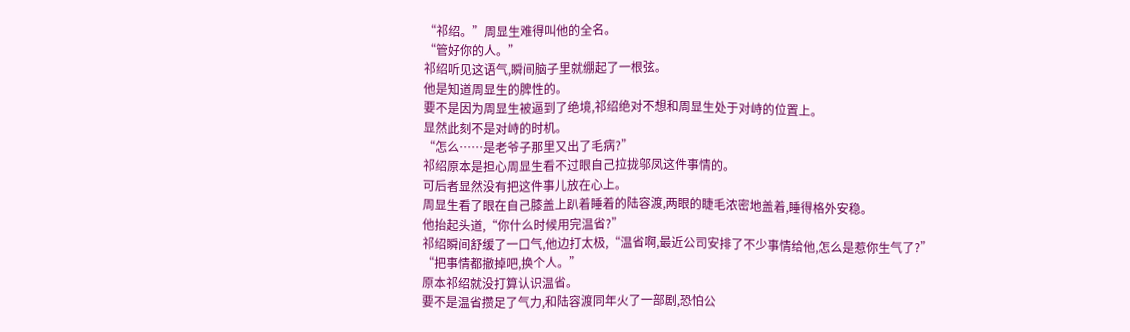“祁绍。”周显生难得叫他的全名。
“管好你的人。”
祁绍听见这语气,瞬间脑子里就绷起了一根弦。
他是知道周显生的脾性的。
要不是因为周显生被逼到了绝境,祁绍绝对不想和周显生处于对峙的位置上。
显然此刻不是对峙的时机。
“怎么……是老爷子那里又出了毛病?”
祁绍原本是担心周显生看不过眼自己拉拢邬凤这件事情的。
可后者显然没有把这件事儿放在心上。
周显生看了眼在自己膝盖上趴着睡着的陆容渡,两眼的睫毛浓密地盖着,睡得格外安稳。
他抬起头道,“你什么时候用完温省?”
祁绍瞬间舒缓了一口气,他边打太极,“温省啊,最近公司安排了不少事情给他,怎么是惹你生气了?”
“把事情都撤掉吧,换个人。”
原本祁绍就没打算认识温省。
要不是温省攒足了气力,和陆容渡同年火了一部剧,恐怕公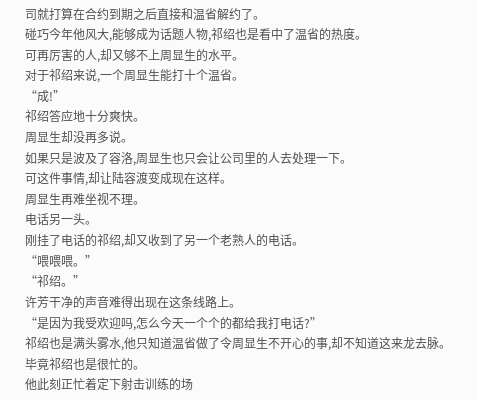司就打算在合约到期之后直接和温省解约了。
碰巧今年他风大,能够成为话题人物,祁绍也是看中了温省的热度。
可再厉害的人,却又够不上周显生的水平。
对于祁绍来说,一个周显生能打十个温省。
“成!”
祁绍答应地十分爽快。
周显生却没再多说。
如果只是波及了容洛,周显生也只会让公司里的人去处理一下。
可这件事情,却让陆容渡变成现在这样。
周显生再难坐视不理。
电话另一头。
刚挂了电话的祁绍,却又收到了另一个老熟人的电话。
“喂喂喂。”
“祁绍。”
许芳干净的声音难得出现在这条线路上。
“是因为我受欢迎吗,怎么今天一个个的都给我打电话?”
祁绍也是满头雾水,他只知道温省做了令周显生不开心的事,却不知道这来龙去脉。
毕竟祁绍也是很忙的。
他此刻正忙着定下射击训练的场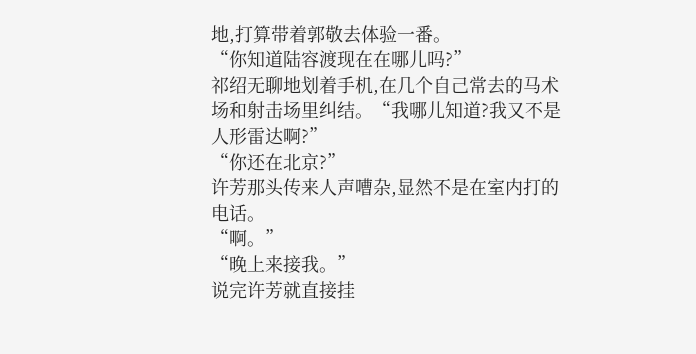地,打算带着郭敬去体验一番。
“你知道陆容渡现在在哪儿吗?”
祁绍无聊地划着手机,在几个自己常去的马术场和射击场里纠结。“我哪儿知道?我又不是人形雷达啊?”
“你还在北京?”
许芳那头传来人声嘈杂,显然不是在室内打的电话。
“啊。”
“晚上来接我。”
说完许芳就直接挂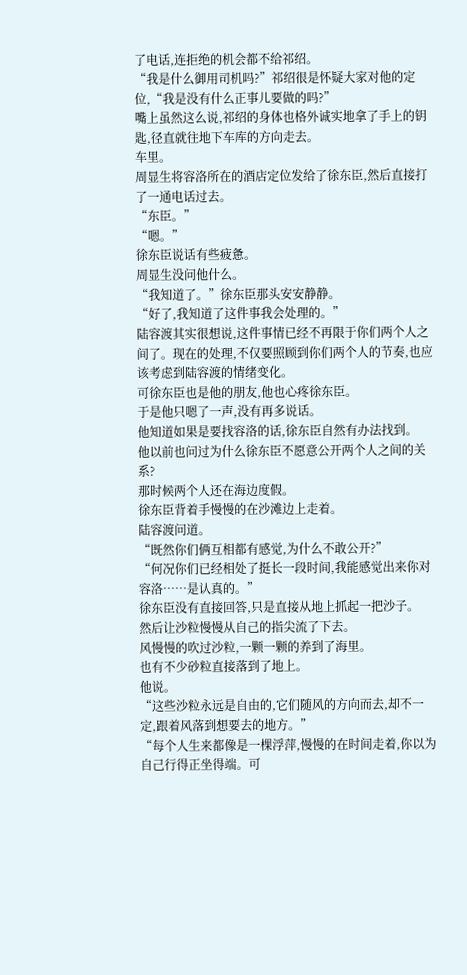了电话,连拒绝的机会都不给祁绍。
“我是什么御用司机吗?”祁绍很是怀疑大家对他的定位,“我是没有什么正事儿要做的吗?”
嘴上虽然这么说,祁绍的身体也格外诚实地拿了手上的钥匙,径直就往地下车库的方向走去。
车里。
周显生将容洛所在的酒店定位发给了徐东臣,然后直接打了一通电话过去。
“东臣。”
“嗯。”
徐东臣说话有些疲惫。
周显生没问他什么。
“我知道了。”徐东臣那头安安静静。
“好了,我知道了这件事我会处理的。”
陆容渡其实很想说,这件事情已经不再限于你们两个人之间了。现在的处理,不仅要照顾到你们两个人的节奏,也应该考虑到陆容渡的情绪变化。
可徐东臣也是他的朋友,他也心疼徐东臣。
于是他只嗯了一声,没有再多说话。
他知道如果是要找容洛的话,徐东臣自然有办法找到。
他以前也问过为什么徐东臣不愿意公开两个人之间的关系?
那时候两个人还在海边度假。
徐东臣背着手慢慢的在沙滩边上走着。
陆容渡问道。
“既然你们俩互相都有感觉,为什么不敢公开?”
“何况你们已经相处了挺长一段时间,我能感觉出来你对容洛……是认真的。”
徐东臣没有直接回答,只是直接从地上抓起一把沙子。
然后让沙粒慢慢从自己的指尖流了下去。
风慢慢的吹过沙粒,一颗一颗的养到了海里。
也有不少砂粒直接落到了地上。
他说。
“这些沙粒永远是自由的,它们随风的方向而去,却不一定,跟着风落到想要去的地方。”
“每个人生来都像是一棵浮萍,慢慢的在时间走着,你以为自己行得正坐得端。可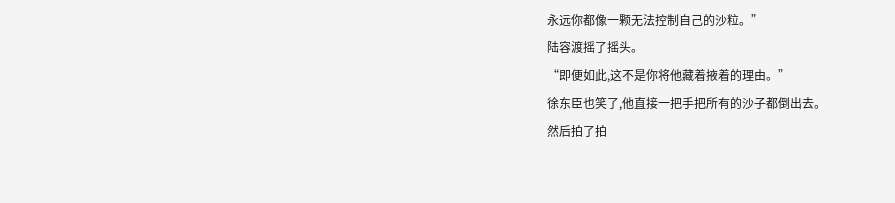永远你都像一颗无法控制自己的沙粒。”
陆容渡摇了摇头。
“即便如此,这不是你将他藏着掖着的理由。”
徐东臣也笑了,他直接一把手把所有的沙子都倒出去。
然后拍了拍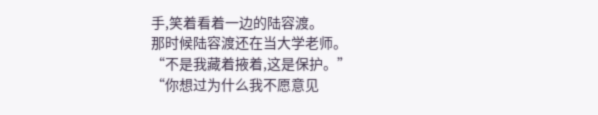手,笑着看着一边的陆容渡。
那时候陆容渡还在当大学老师。
“不是我藏着掖着,这是保护。”
“你想过为什么我不愿意见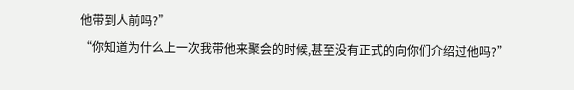他带到人前吗?”
“你知道为什么上一次我带他来聚会的时候,甚至没有正式的向你们介绍过他吗?”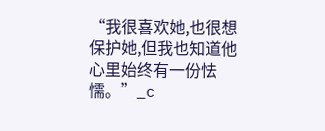“我很喜欢她,也很想保护她,但我也知道他心里始终有一份怯懦。”_c